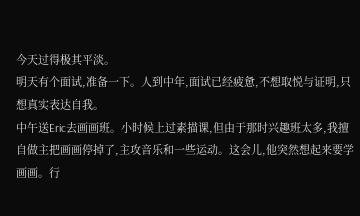今天过得极其平淡。
明天有个面试,准备一下。人到中年,面试已经疲惫,不想取悦与证明,只想真实表达自我。
中午送Eric去画画班。小时候上过素描课,但由于那时兴趣班太多,我擅自做主把画画停掉了,主攻音乐和一些运动。这会儿,他突然想起来要学画画。行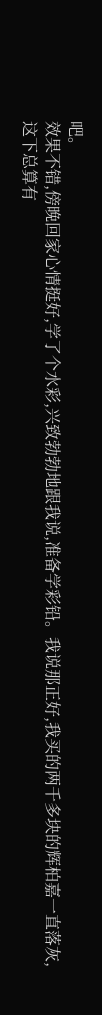吧。
效果不错,傍晚回家心情挺好,学了个水彩,兴致勃勃地跟我说,准备学彩铅。我说那正好,我买的两千多块的辉柏嘉一直落灰,这下总算有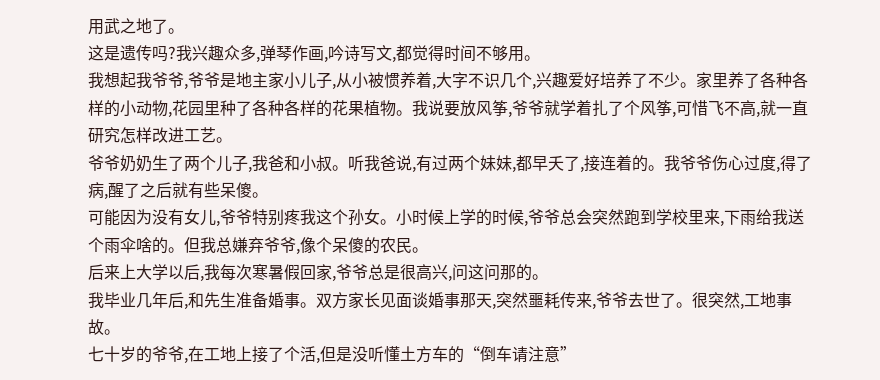用武之地了。
这是遗传吗?我兴趣众多,弹琴作画,吟诗写文,都觉得时间不够用。
我想起我爷爷,爷爷是地主家小儿子,从小被惯养着,大字不识几个,兴趣爱好培养了不少。家里养了各种各样的小动物,花园里种了各种各样的花果植物。我说要放风筝,爷爷就学着扎了个风筝,可惜飞不高,就一直研究怎样改进工艺。
爷爷奶奶生了两个儿子,我爸和小叔。听我爸说,有过两个妹妹,都早夭了,接连着的。我爷爷伤心过度,得了病,醒了之后就有些呆傻。
可能因为没有女儿,爷爷特别疼我这个孙女。小时候上学的时候,爷爷总会突然跑到学校里来,下雨给我送个雨伞啥的。但我总嫌弃爷爷,像个呆傻的农民。
后来上大学以后,我每次寒暑假回家,爷爷总是很高兴,问这问那的。
我毕业几年后,和先生准备婚事。双方家长见面谈婚事那天,突然噩耗传来,爷爷去世了。很突然,工地事故。
七十岁的爷爷,在工地上接了个活,但是没听懂土方车的“倒车请注意”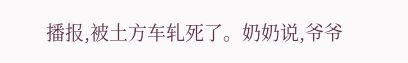播报,被土方车轧死了。奶奶说,爷爷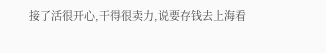接了活很开心,干得很卖力,说要存钱去上海看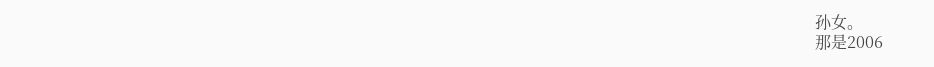孙女。
那是2006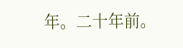年。二十年前。